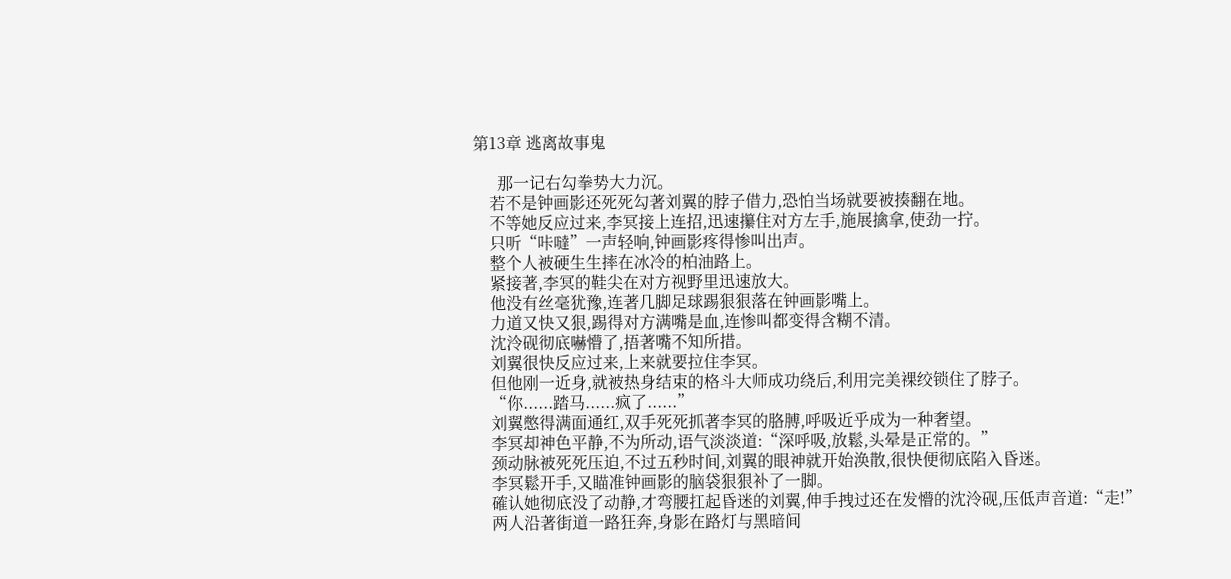第13章 逃离故事鬼

      那一记右勾拳势大力沉。
    若不是钟画影还死死勾著刘翼的脖子借力,恐怕当场就要被揍翻在地。
    不等她反应过来,李冥接上连招,迅速攥住对方左手,施展擒拿,使劲一拧。
    只听“咔噠”一声轻响,钟画影疼得惨叫出声。
    整个人被硬生生摔在冰冷的柏油路上。
    紧接著,李冥的鞋尖在对方视野里迅速放大。
    他没有丝毫犹豫,连著几脚足球踢狠狠落在钟画影嘴上。
    力道又快又狠,踢得对方满嘴是血,连惨叫都变得含糊不清。
    沈泠砚彻底嚇懵了,捂著嘴不知所措。
    刘翼很快反应过来,上来就要拉住李冥。
    但他刚一近身,就被热身结束的格斗大师成功绕后,利用完美裸绞锁住了脖子。
    “你......踏马......疯了......”
    刘翼憋得满面通红,双手死死抓著李冥的胳膊,呼吸近乎成为一种奢望。
    李冥却神色平静,不为所动,语气淡淡道:“深呼吸,放鬆,头晕是正常的。”
    颈动脉被死死压迫,不过五秒时间,刘翼的眼神就开始涣散,很快便彻底陷入昏迷。
    李冥鬆开手,又瞄准钟画影的脑袋狠狠补了一脚。
    確认她彻底没了动静,才弯腰扛起昏迷的刘翼,伸手拽过还在发懵的沈泠砚,压低声音道:“走!”
    两人沿著街道一路狂奔,身影在路灯与黑暗间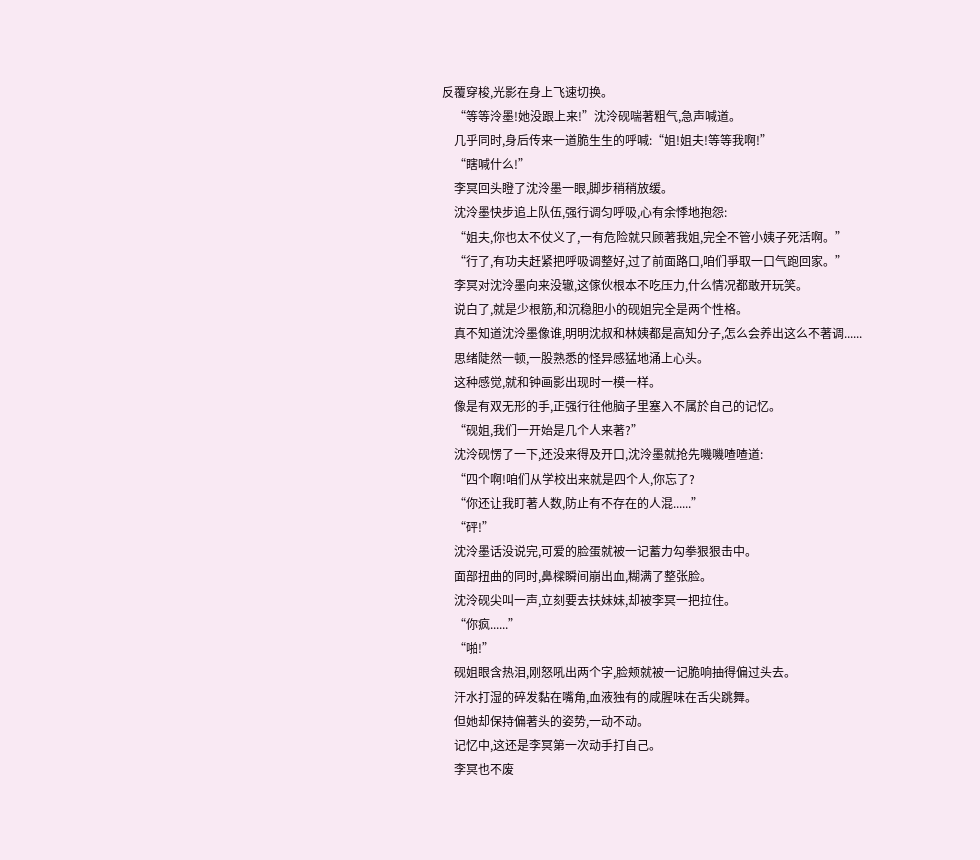反覆穿梭,光影在身上飞速切换。
    “等等泠墨!她没跟上来!”沈泠砚喘著粗气,急声喊道。
    几乎同时,身后传来一道脆生生的呼喊:“姐!姐夫!等等我啊!”
    “瞎喊什么!”
    李冥回头瞪了沈泠墨一眼,脚步稍稍放缓。
    沈泠墨快步追上队伍,强行调匀呼吸,心有余悸地抱怨:
    “姐夫,你也太不仗义了,一有危险就只顾著我姐,完全不管小姨子死活啊。”
    “行了,有功夫赶紧把呼吸调整好,过了前面路口,咱们爭取一口气跑回家。”
    李冥对沈泠墨向来没辙,这傢伙根本不吃压力,什么情况都敢开玩笑。
    说白了,就是少根筋,和沉稳胆小的砚姐完全是两个性格。
    真不知道沈泠墨像谁,明明沈叔和林姨都是高知分子,怎么会养出这么不著调......
    思绪陡然一顿,一股熟悉的怪异感猛地涌上心头。
    这种感觉,就和钟画影出现时一模一样。
    像是有双无形的手,正强行往他脑子里塞入不属於自己的记忆。
    “砚姐,我们一开始是几个人来著?”
    沈泠砚愣了一下,还没来得及开口,沈泠墨就抢先嘰嘰喳喳道:
    “四个啊!咱们从学校出来就是四个人,你忘了?
    “你还让我盯著人数,防止有不存在的人混......”
    “砰!”
    沈泠墨话没说完,可爱的脸蛋就被一记蓄力勾拳狠狠击中。
    面部扭曲的同时,鼻樑瞬间崩出血,糊满了整张脸。
    沈泠砚尖叫一声,立刻要去扶妹妹,却被李冥一把拉住。
    “你疯......”
    “啪!”
    砚姐眼含热泪,刚怒吼出两个字,脸颊就被一记脆响抽得偏过头去。
    汗水打湿的碎发黏在嘴角,血液独有的咸腥味在舌尖跳舞。
    但她却保持偏著头的姿势,一动不动。
    记忆中,这还是李冥第一次动手打自己。
    李冥也不废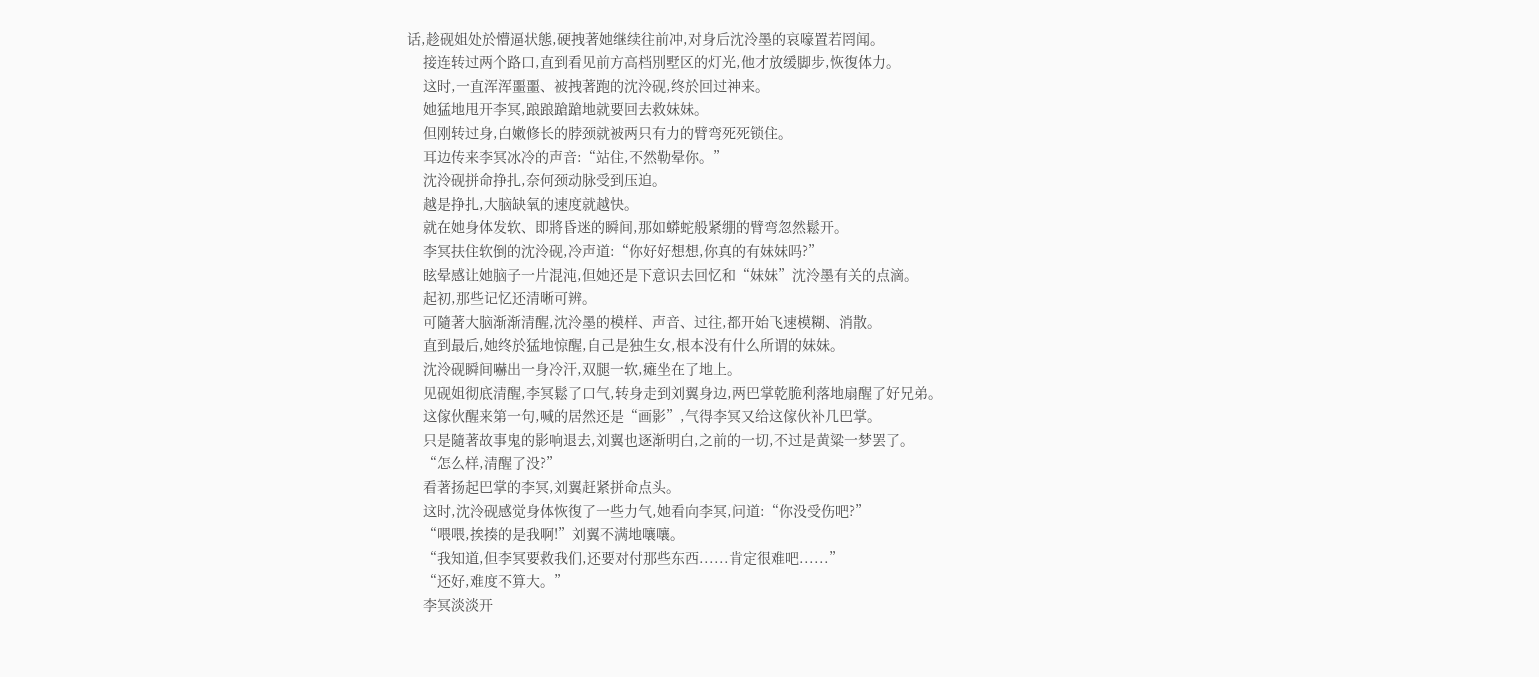话,趁砚姐处於懵逼状態,硬拽著她继续往前冲,对身后沈泠墨的哀嚎置若罔闻。
    接连转过两个路口,直到看见前方高档別墅区的灯光,他才放缓脚步,恢復体力。
    这时,一直浑浑噩噩、被拽著跑的沈泠砚,终於回过神来。
    她猛地甩开李冥,踉踉蹌蹌地就要回去救妹妹。
    但刚转过身,白嫩修长的脖颈就被两只有力的臂弯死死锁住。
    耳边传来李冥冰冷的声音:“站住,不然勒晕你。”
    沈泠砚拼命挣扎,奈何颈动脉受到压迫。
    越是挣扎,大脑缺氧的速度就越快。
    就在她身体发软、即將昏迷的瞬间,那如蟒蛇般紧绷的臂弯忽然鬆开。
    李冥扶住软倒的沈泠砚,冷声道:“你好好想想,你真的有妹妹吗?”
    眩晕感让她脑子一片混沌,但她还是下意识去回忆和“妹妹”沈泠墨有关的点滴。
    起初,那些记忆还清晰可辨。
    可隨著大脑渐渐清醒,沈泠墨的模样、声音、过往,都开始飞速模糊、消散。
    直到最后,她终於猛地惊醒,自己是独生女,根本没有什么所谓的妹妹。
    沈泠砚瞬间嚇出一身冷汗,双腿一软,瘫坐在了地上。
    见砚姐彻底清醒,李冥鬆了口气,转身走到刘翼身边,两巴掌乾脆利落地扇醒了好兄弟。
    这傢伙醒来第一句,喊的居然还是“画影”,气得李冥又给这傢伙补几巴掌。
    只是隨著故事鬼的影响退去,刘翼也逐渐明白,之前的一切,不过是黄粱一梦罢了。
    “怎么样,清醒了没?”
    看著扬起巴掌的李冥,刘翼赶紧拼命点头。
    这时,沈泠砚感觉身体恢復了一些力气,她看向李冥,问道:“你没受伤吧?”
    “喂喂,挨揍的是我啊!”刘翼不满地嚷嚷。
    “我知道,但李冥要救我们,还要对付那些东西......肯定很难吧......”
    “还好,难度不算大。”
    李冥淡淡开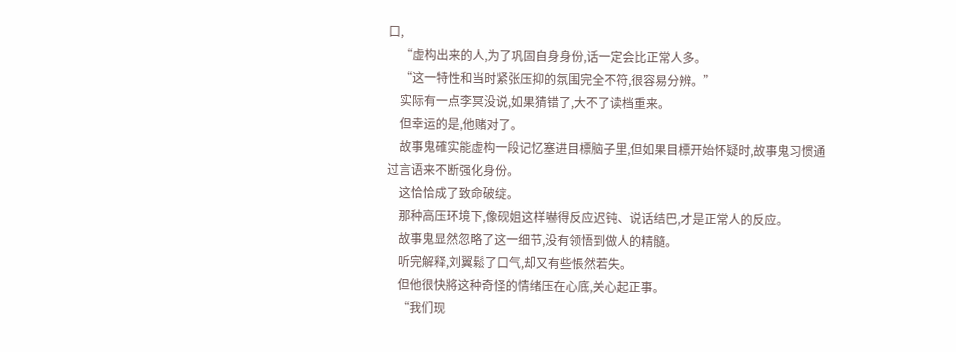口,
    “虚构出来的人,为了巩固自身身份,话一定会比正常人多。
    “这一特性和当时紧张压抑的氛围完全不符,很容易分辨。”
    实际有一点李冥没说,如果猜错了,大不了读档重来。
    但幸运的是,他赌对了。
    故事鬼確实能虚构一段记忆塞进目標脑子里,但如果目標开始怀疑时,故事鬼习惯通过言语来不断强化身份。
    这恰恰成了致命破绽。
    那种高压环境下,像砚姐这样嚇得反应迟钝、说话结巴,才是正常人的反应。
    故事鬼显然忽略了这一细节,没有领悟到做人的精髓。
    听完解释,刘翼鬆了口气,却又有些悵然若失。
    但他很快將这种奇怪的情绪压在心底,关心起正事。
    “我们现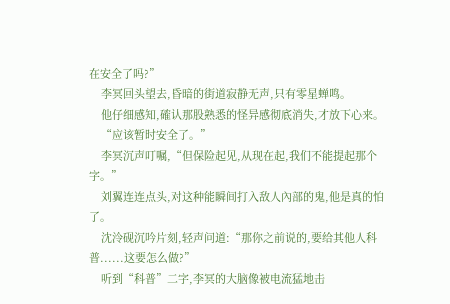在安全了吗?”
    李冥回头望去,昏暗的街道寂静无声,只有零星蝉鸣。
    他仔细感知,確认那股熟悉的怪异感彻底消失,才放下心来。
    “应该暂时安全了。”
    李冥沉声叮嘱,“但保险起见,从现在起,我们不能提起那个字。”
    刘翼连连点头,对这种能瞬间打入敌人內部的鬼,他是真的怕了。
    沈泠砚沉吟片刻,轻声问道:“那你之前说的,要给其他人科普......这要怎么做?”
    听到“科普”二字,李冥的大脑像被电流猛地击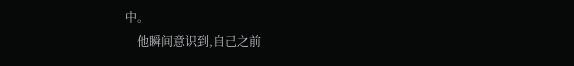中。
    他瞬间意识到,自己之前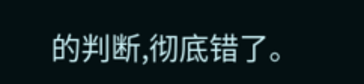的判断,彻底错了。